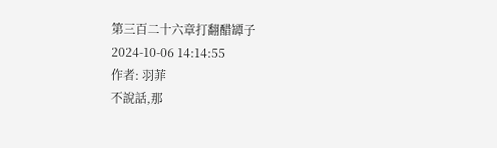第三百二十六章打翻醋罈子
2024-10-06 14:14:55
作者: 羽菲
不說話,那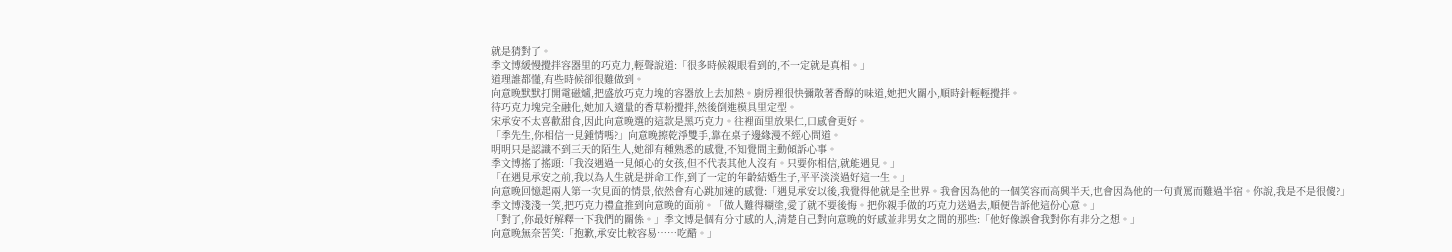就是猜對了。
季文博緩慢攪拌容器里的巧克力,輕聲說道:「很多時候親眼看到的,不一定就是真相。」
道理誰都懂,有些時候卻很難做到。
向意晚默默打開電磁爐,把盛放巧克力塊的容器放上去加熱。廚房裡很快彌散著香醇的味道,她把火關小,順時針輕輕攪拌。
待巧克力塊完全融化,她加入適量的香草粉攪拌,然後倒進模具里定型。
宋承安不太喜歡甜食,因此向意晚選的這款是黑巧克力。往裡面里放果仁,口感會更好。
「季先生,你相信一見鍾情嗎?」向意晚擦乾淨雙手,靠在桌子邊緣漫不經心問道。
明明只是認識不到三天的陌生人,她卻有種熟悉的感覺,不知覺間主動傾訴心事。
季文博搖了搖頭:「我沒遇過一見傾心的女孩,但不代表其他人沒有。只要你相信,就能遇見。」
「在遇見承安之前,我以為人生就是拼命工作,到了一定的年齡結婚生子,平平淡淡過好這一生。」
向意晚回憶起兩人第一次見面的情景,依然會有心跳加速的感覺:「遇見承安以後,我覺得他就是全世界。我會因為他的一個笑容而高興半天,也會因為他的一句責罵而難過半宿。你說,我是不是很傻?」
季文博淺淺一笑,把巧克力禮盒推到向意晚的面前。「做人難得糊塗,愛了就不要後悔。把你親手做的巧克力送過去,順便告訴他這份心意。」
「對了,你最好解釋一下我們的關係。」季文博是個有分寸感的人,清楚自己對向意晚的好感並非男女之間的那些:「他好像誤會我對你有非分之想。」
向意晚無奈苦笑:「抱歉,承安比較容易……吃醋。」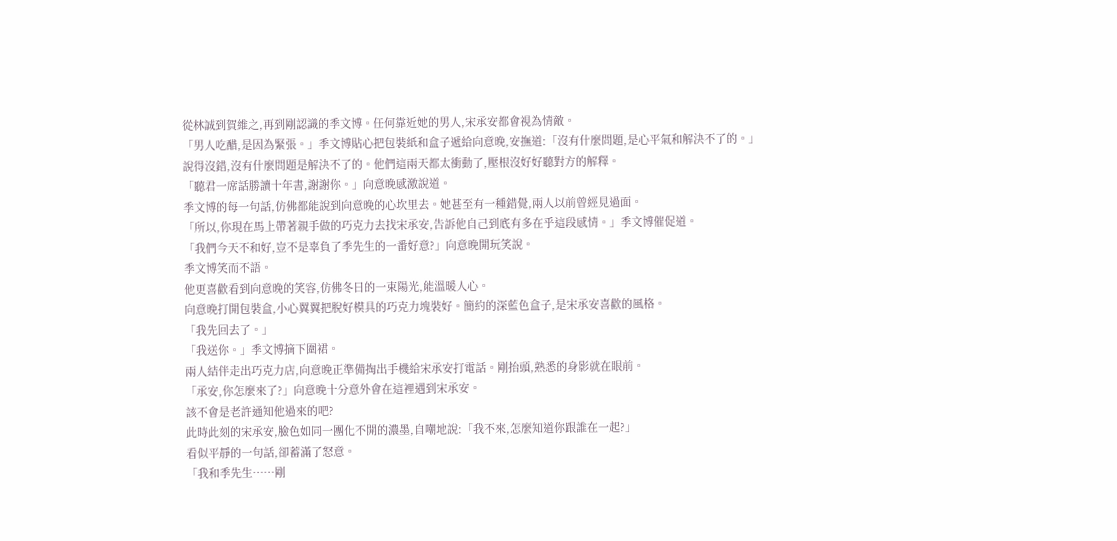從林誠到賀維之,再到剛認識的季文博。任何靠近她的男人,宋承安都會視為情敵。
「男人吃醋,是因為緊張。」季文博貼心把包裝紙和盒子遞給向意晚,安撫道:「沒有什麼問題,是心平氣和解決不了的。」
說得沒錯,沒有什麼問題是解決不了的。他們這兩天都太衝動了,壓根沒好好聽對方的解釋。
「聽君一席話勝讀十年書,謝謝你。」向意晚感激說道。
季文博的每一句話,仿佛都能說到向意晚的心坎里去。她甚至有一種錯覺,兩人以前曾經見過面。
「所以,你現在馬上帶著親手做的巧克力去找宋承安,告訴他自己到底有多在乎這段感情。」季文博催促道。
「我們今天不和好,豈不是辜負了季先生的一番好意?」向意晚開玩笑說。
季文博笑而不語。
他更喜歡看到向意晚的笑容,仿佛冬日的一束陽光,能溫暖人心。
向意晚打開包裝盒,小心翼翼把脫好模具的巧克力塊裝好。簡約的深藍色盒子,是宋承安喜歡的風格。
「我先回去了。」
「我送你。」季文博摘下圍裙。
兩人結伴走出巧克力店,向意晚正準備掏出手機給宋承安打電話。剛抬頭,熟悉的身影就在眼前。
「承安,你怎麼來了?」向意晚十分意外會在這裡遇到宋承安。
該不會是老許通知他過來的吧?
此時此刻的宋承安,臉色如同一團化不開的濃墨,自嘲地說:「我不來,怎麼知道你跟誰在一起?」
看似平靜的一句話,卻蓄滿了怒意。
「我和季先生……剛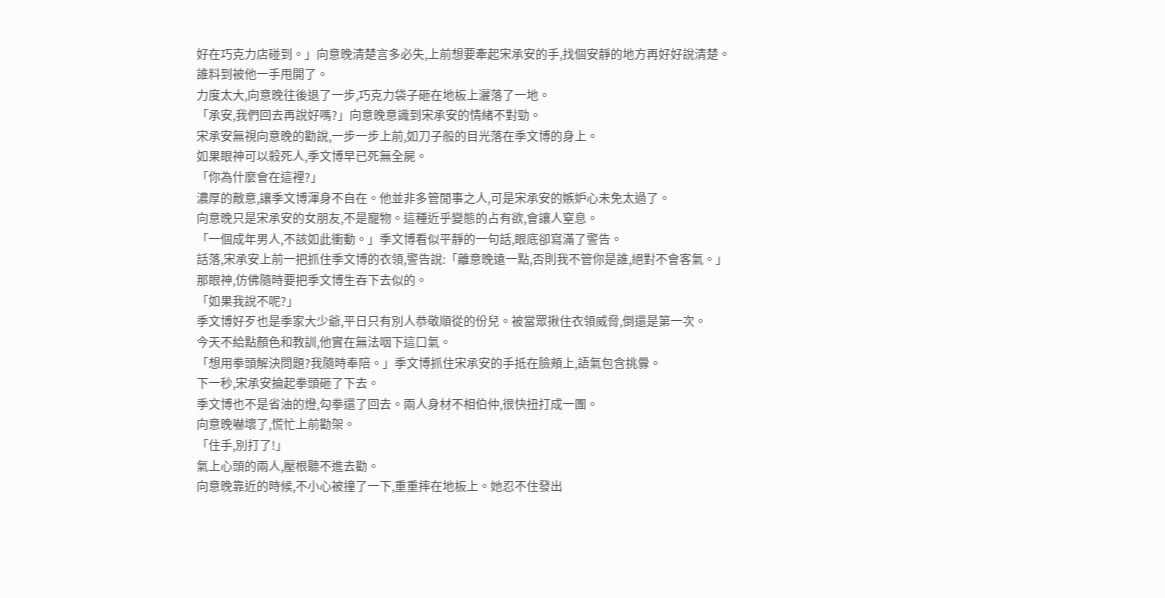好在巧克力店碰到。」向意晚清楚言多必失,上前想要牽起宋承安的手,找個安靜的地方再好好說清楚。
誰料到被他一手甩開了。
力度太大,向意晚往後退了一步,巧克力袋子砸在地板上灑落了一地。
「承安,我們回去再說好嗎?」向意晚意識到宋承安的情緒不對勁。
宋承安無視向意晚的勸說,一步一步上前,如刀子般的目光落在季文博的身上。
如果眼神可以殺死人,季文博早已死無全屍。
「你為什麼會在這裡?」
濃厚的敵意,讓季文博渾身不自在。他並非多管閒事之人,可是宋承安的嫉妒心未免太過了。
向意晚只是宋承安的女朋友,不是寵物。這種近乎變態的占有欲,會讓人窒息。
「一個成年男人,不該如此衝動。」季文博看似平靜的一句話,眼底卻寫滿了警告。
話落,宋承安上前一把抓住季文博的衣領,警告說:「離意晚遠一點,否則我不管你是誰,絕對不會客氣。」
那眼神,仿佛隨時要把季文博生吞下去似的。
「如果我說不呢?」
季文博好歹也是季家大少爺,平日只有別人恭敬順從的份兒。被當眾揪住衣領威脅,倒還是第一次。
今天不給點顏色和教訓,他實在無法咽下這口氣。
「想用拳頭解決問題?我隨時奉陪。」季文博抓住宋承安的手抵在臉頰上,語氣包含挑釁。
下一秒,宋承安掄起拳頭砸了下去。
季文博也不是省油的燈,勾拳還了回去。兩人身材不相伯仲,很快扭打成一團。
向意晚嚇壞了,慌忙上前勸架。
「住手,別打了!」
氣上心頭的兩人,壓根聽不進去勸。
向意晚靠近的時候,不小心被撞了一下,重重摔在地板上。她忍不住發出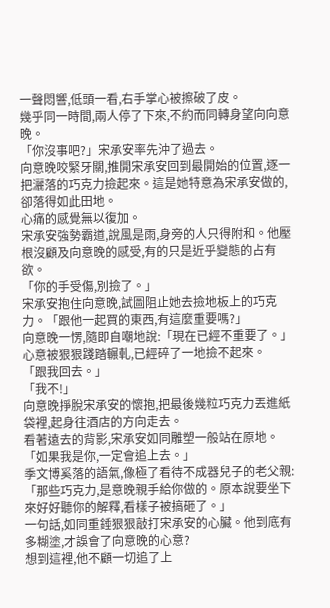一聲悶響,低頭一看,右手掌心被擦破了皮。
幾乎同一時間,兩人停了下來,不約而同轉身望向向意晚。
「你沒事吧?」宋承安率先沖了過去。
向意晚咬緊牙關,推開宋承安回到最開始的位置,逐一把灑落的巧克力撿起來。這是她特意為宋承安做的,卻落得如此田地。
心痛的感覺無以復加。
宋承安強勢霸道,說風是雨,身旁的人只得附和。他壓根沒顧及向意晚的感受,有的只是近乎變態的占有欲。
「你的手受傷,別撿了。」
宋承安抱住向意晚,試圖阻止她去撿地板上的巧克力。「跟他一起買的東西,有這麼重要嗎?」
向意晚一愣,隨即自嘲地說:「現在已經不重要了。」
心意被狠狠踐踏輾軋,已經碎了一地撿不起來。
「跟我回去。」
「我不!」
向意晚掙脫宋承安的懷抱,把最後幾粒巧克力丟進紙袋裡,起身往酒店的方向走去。
看著遠去的背影,宋承安如同雕塑一般站在原地。
「如果我是你,一定會追上去。」
季文博奚落的語氣,像極了看待不成器兒子的老父親:「那些巧克力,是意晚親手給你做的。原本說要坐下來好好聽你的解釋,看樣子被搞砸了。」
一句話,如同重錘狠狠敲打宋承安的心臟。他到底有多糊塗,才誤會了向意晚的心意?
想到這裡,他不顧一切追了上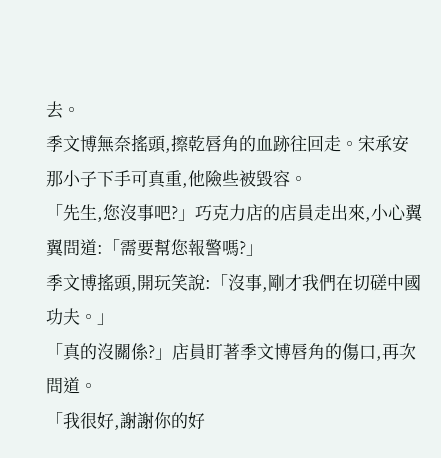去。
季文博無奈搖頭,擦乾唇角的血跡往回走。宋承安那小子下手可真重,他險些被毀容。
「先生,您沒事吧?」巧克力店的店員走出來,小心翼翼問道:「需要幫您報警嗎?」
季文博搖頭,開玩笑說:「沒事,剛才我們在切磋中國功夫。」
「真的沒關係?」店員盯著季文博唇角的傷口,再次問道。
「我很好,謝謝你的好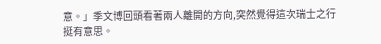意。」季文博回頭看著兩人離開的方向,突然覺得這次瑞士之行挺有意思。